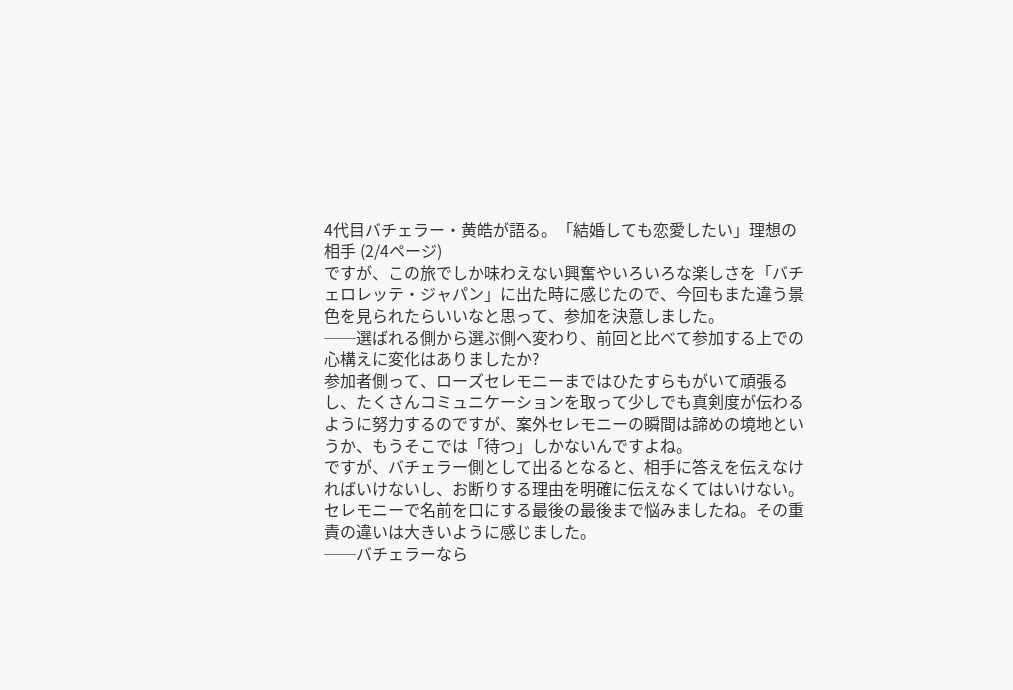4代目バチェラー・黄皓が語る。「結婚しても恋愛したい」理想の相手 (2/4ページ)
ですが、この旅でしか味わえない興奮やいろいろな楽しさを「バチェロレッテ・ジャパン」に出た時に感じたので、今回もまた違う景色を見られたらいいなと思って、参加を決意しました。
──選ばれる側から選ぶ側へ変わり、前回と比べて参加する上での心構えに変化はありましたか?
参加者側って、ローズセレモニーまではひたすらもがいて頑張るし、たくさんコミュニケーションを取って少しでも真剣度が伝わるように努力するのですが、案外セレモニーの瞬間は諦めの境地というか、もうそこでは「待つ」しかないんですよね。
ですが、バチェラー側として出るとなると、相手に答えを伝えなければいけないし、お断りする理由を明確に伝えなくてはいけない。セレモニーで名前を口にする最後の最後まで悩みましたね。その重責の違いは大きいように感じました。
──バチェラーなら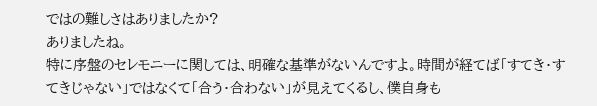ではの難しさはありましたか?
ありましたね。
特に序盤のセレモニーに関しては、明確な基準がないんですよ。時間が経てば「すてき・すてきじゃない」ではなくて「合う・合わない」が見えてくるし、僕自身も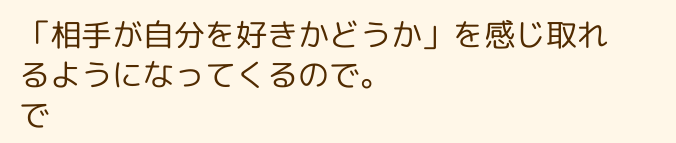「相手が自分を好きかどうか」を感じ取れるようになってくるので。
で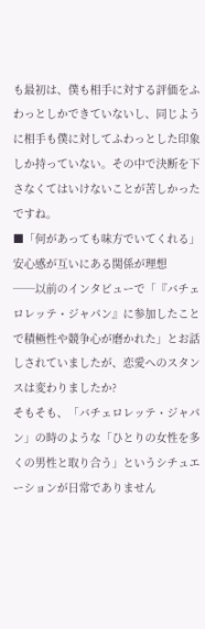も最初は、僕も相手に対する評価をふわっとしかできていないし、同じように相手も僕に対してふわっとした印象しか持っていない。その中で決断を下さなくてはいけないことが苦しかったですね。
■「何があっても味方でいてくれる」安心感が互いにある関係が理想
──以前のインタビューで「『バチェロレッテ・ジャパン』に参加したことで積極性や競争心が磨かれた」とお話しされていましたが、恋愛へのスタンスは変わりましたか?
そもそも、「バチェロレッテ・ジャパン」の時のような「ひとりの女性を多くの男性と取り合う」というシチュエーションが日常でありません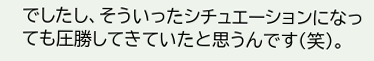でしたし、そういったシチュエーションになっても圧勝してきていたと思うんです(笑)。